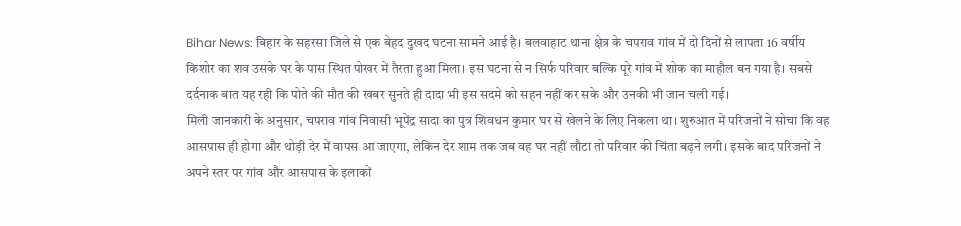Bihar News: बिहार के सहरसा जिले से एक बेहद दुखद घटना सामने आई है। बलवाहाट थाना क्षेत्र के चपराव गांव में दो दिनों से लापता 16 वर्षीय किशोर का शव उसके घर के पास स्थित पोखर में तैरता हुआ मिला। इस घटना से न सिर्फ परिवार बल्कि पूरे गांव में शोक का माहौल बन गया है। सबसे दर्दनाक बात यह रही कि पोते की मौत की खबर सुनते ही दादा भी इस सदमे को सहन नहीं कर सके और उनकी भी जान चली गई।
मिली जानकारी के अनुसार, चपराव गांव निवासी भूपेंद्र सादा का पुत्र शिवधन कुमार घर से खेलने के लिए निकला था। शुरुआत में परिजनों ने सोचा कि वह आसपास ही होगा और थोड़ी देर में वापस आ जाएगा, लेकिन देर शाम तक जब वह घर नहीं लौटा तो परिवार की चिंता बढ़ने लगी। इसके बाद परिजनों ने अपने स्तर पर गांव और आसपास के इलाकों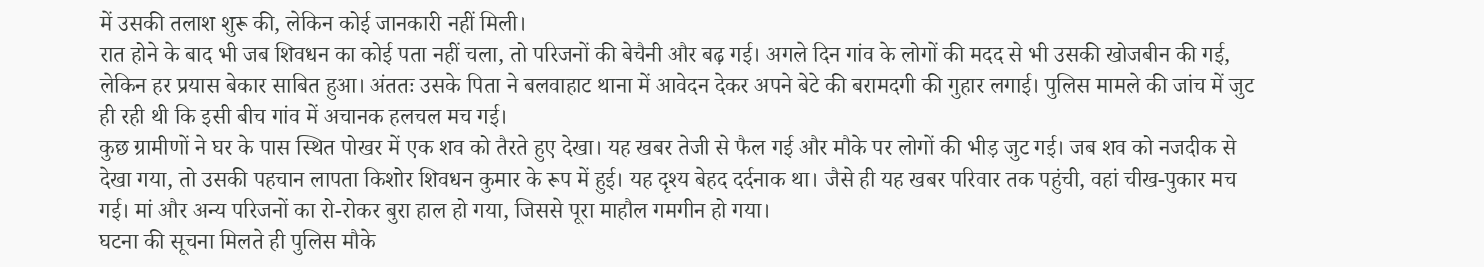में उसकी तलाश शुरू की, लेकिन कोई जानकारी नहीं मिली।
रात होने के बाद भी जब शिवधन का कोई पता नहीं चला, तो परिजनों की बेचैनी और बढ़ गई। अगले दिन गांव के लोगों की मदद से भी उसकी खोजबीन की गई, लेकिन हर प्रयास बेकार साबित हुआ। अंततः उसके पिता ने बलवाहाट थाना में आवेदन देकर अपने बेटे की बरामदगी की गुहार लगाई। पुलिस मामले की जांच में जुट ही रही थी कि इसी बीच गांव में अचानक हलचल मच गई।
कुछ ग्रामीणों ने घर के पास स्थित पोखर में एक शव को तैरते हुए देखा। यह खबर तेजी से फैल गई और मौके पर लोगों की भीड़ जुट गई। जब शव को नजदीक से देखा गया, तो उसकी पहचान लापता किशोर शिवधन कुमार के रूप में हुई। यह दृश्य बेहद दर्दनाक था। जैसे ही यह खबर परिवार तक पहुंची, वहां चीख-पुकार मच गई। मां और अन्य परिजनों का रो-रोकर बुरा हाल हो गया, जिससे पूरा माहौल गमगीन हो गया।
घटना की सूचना मिलते ही पुलिस मौके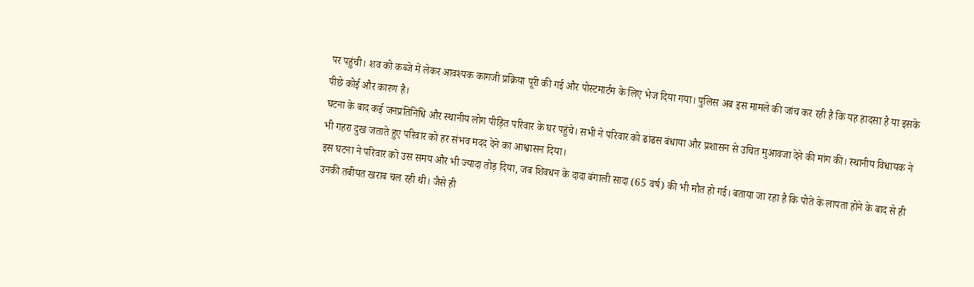पर पहुंची। शव को कब्जे में लेकर आवश्यक कागजी प्रक्रिया पूरी की गई और पोस्टमार्टम के लिए भेज दिया गया। पुलिस अब इस मामले की जांच कर रही है कि यह हादसा है या इसके पीछे कोई और कारण है।
घटना के बाद कई जनप्रतिनिधि और स्थानीय लोग पीड़ित परिवार के घर पहुंचे। सभी ने परिवार को ढांढस बंधाया और प्रशासन से उचित मुआवजा देने की मांग की। स्थानीय विधायक ने भी गहरा दुख जताते हुए परिवार को हर संभव मदद देने का आश्वासन दिया।
इस घटना ने परिवार को उस समय और भी ज्यादा तोड़ दिया, जब शिवधन के दादा बंगाली सादा (65 वर्ष) की भी मौत हो गई। बताया जा रहा है कि पोते के लापता होने के बाद से ही उनकी तबीयत खराब चल रही थी। जैसे ही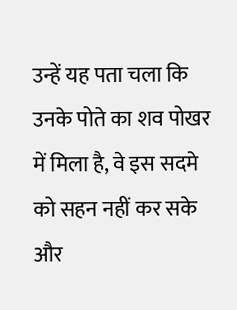उन्हें यह पता चला कि उनके पोते का शव पोखर में मिला है, वे इस सदमे को सहन नहीं कर सके और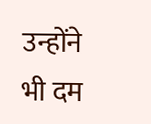उन्होंने भी दम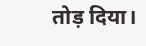तोड़ दिया।